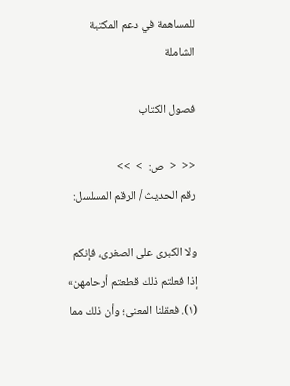للمساهمة في دعم المكتبة الشاملة

فصول الكتاب

<<  <  ص:  >  >>
رقم الحديث / الرقم المسلسل:

ولا الكبرى على الصغرى، فإنكم إذا فعلتم ذلك قطعتم أرحامهن» (١). فعقلنا المعنى؛ وأن ذلك مما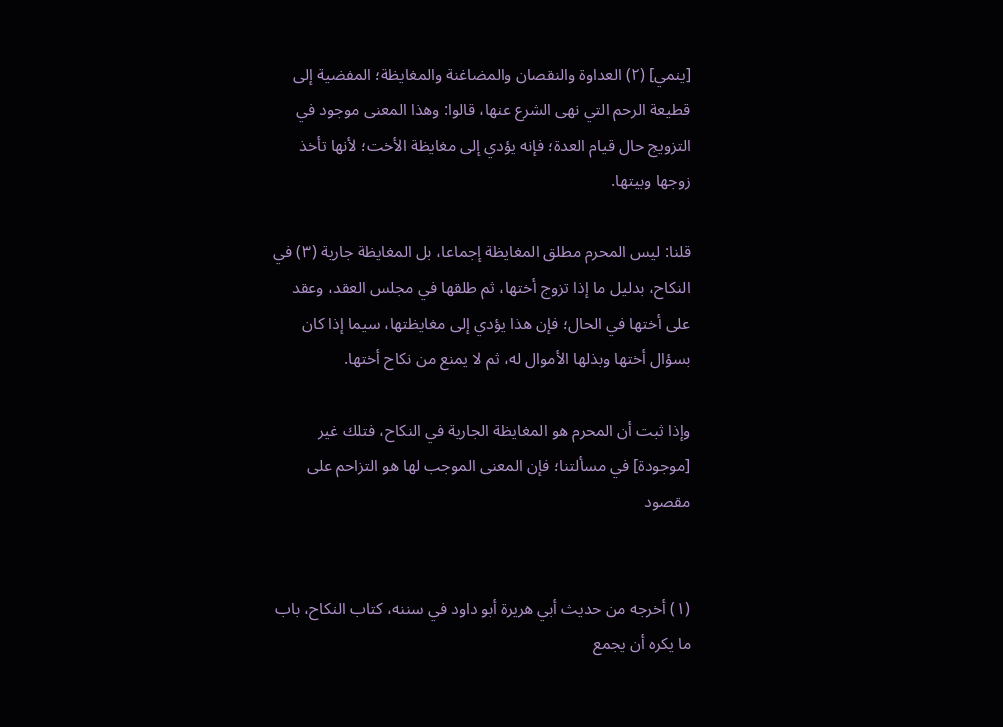[ينمي] (٢) العداوة والنقصان والمضاغنة والمغايظة؛ المفضية إلى قطيعة الرحم التي نهى الشرع عنها، قالوا: وهذا المعنى موجود في التزويج حال قيام العدة؛ فإنه يؤدي إلى مغايظة الأخت؛ لأنها تأخذ زوجها وبيتها.

قلنا: ليس المحرم مطلق المغايظة إجماعا، بل المغايظة جارية (٣) في النكاح، بدليل ما إذا تزوج أختها، ثم طلقها في مجلس العقد، وعقد على أختها في الحال؛ فإن هذا يؤدي إلى مغايظتها، سيما إذا كان بسؤال أختها وبذلها الأموال له، ثم لا يمنع من نكاح أختها.

وإذا ثبت أن المحرم هو المغايظة الجارية في النكاح، فتلك غير [موجودة] في مسألتنا؛ فإن المعنى الموجب لها هو التزاحم على مقصود


(١) أخرجه من حديث أبي هريرة أبو داود في سننه، كتاب النكاح، باب ما يكره أن يجمع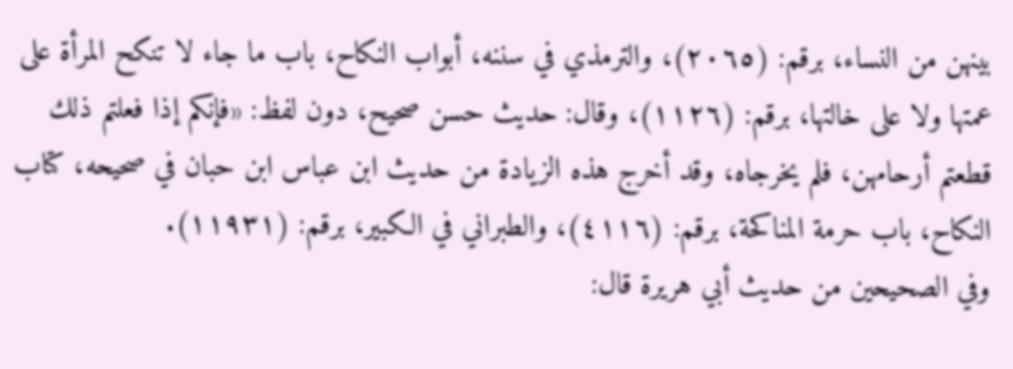بينهن من النساء، برقم: (٢٠٦٥)، والترمذي في سننه، أبواب النكاح، باب ما جاء لا تنكح المرأة على عمتها ولا على خالتها، برقم: (١١٢٦)، وقال: حديث حسن صحيح، دون لفظ: «فإنكم إذا فعلتم ذلك قطعتم أرحامهن، فلم يخرجاه، وقد أخرج هذه الزيادة من حديث ابن عباس ابن حبان في صحيحه، كتاب النكاح، باب حرمة المناكحة، برقم: (٤١١٦)، والطبراني في الكبير، برقم: (١١٩٣١).
وفي الصحيحين من حديث أبي هريرة قال: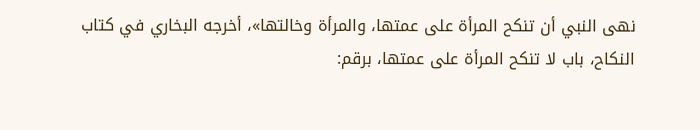نهى النبي أن تنكح المرأة على عمتها، والمرأة وخالتها»، أخرجه البخاري في كتاب النكاح، باب لا تنكح المرأة على عمتها، برقم: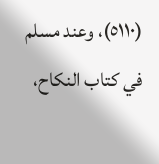(٥١١٠)، وعند مسلم في كتاب النكاح،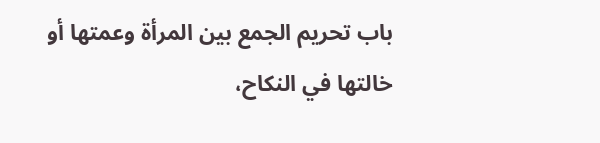باب تحريم الجمع بين المرأة وعمتها أو خالتها في النكاح،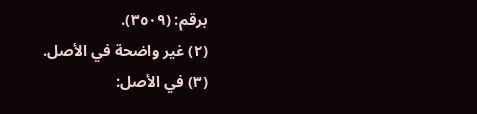برقم: (٣٥٠٩).
(٢) غير واضحة في الأصل.
(٣) في الأصل: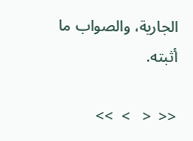الجارية، والصواب ما أثبته.

<<  <   >  >>